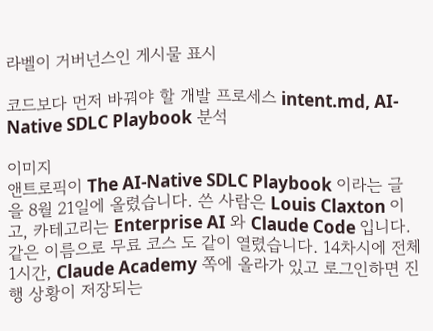라벨이 거버넌스인 게시물 표시

코드보다 먼저 바꿔야 할 개발 프로세스 intent.md, AI-Native SDLC Playbook 분석

이미지
앤트로픽이 The AI-Native SDLC Playbook 이라는 글을 8월 21일에 올렸습니다. 쓴 사람은 Louis Claxton 이고, 카테고리는 Enterprise AI 와 Claude Code 입니다. 같은 이름으로 무료 코스 도 같이 열렸습니다. 14차시에 전체 1시간, Claude Academy 쪽에 올라가 있고 로그인하면 진행 상황이 저장되는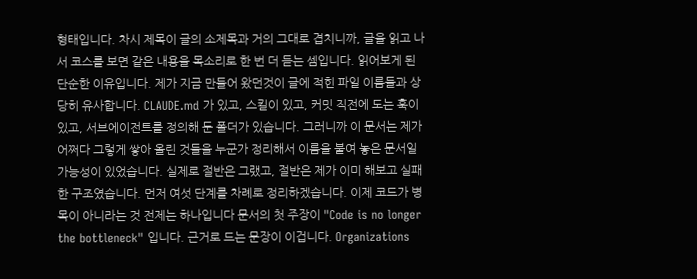형태입니다. 차시 제목이 글의 소제목과 거의 그대로 겹치니까, 글을 읽고 나서 코스를 보면 같은 내용을 목소리로 한 번 더 듣는 셈입니다. 읽어보게 된 단순한 이유입니다. 제가 지금 만들어 왔던것이 글에 적힌 파일 이름들과 상당히 유사합니다. CLAUDE.md 가 있고, 스킬이 있고, 커밋 직전에 도는 훅이 있고, 서브에이전트를 정의해 둔 폴더가 있습니다. 그러니까 이 문서는 제가 어쩌다 그렇게 쌓아 올린 것들을 누군가 정리해서 이름을 붙여 놓은 문서일 가능성이 있었습니다. 실제로 절반은 그랬고, 절반은 제가 이미 해보고 실패한 구조였습니다. 먼저 여섯 단계를 차례로 정리하겠습니다. 이제 코드가 병목이 아니라는 것 전제는 하나입니다 문서의 첫 주장이 "Code is no longer the bottleneck" 입니다. 근거로 드는 문장이 이겁니다. Organizations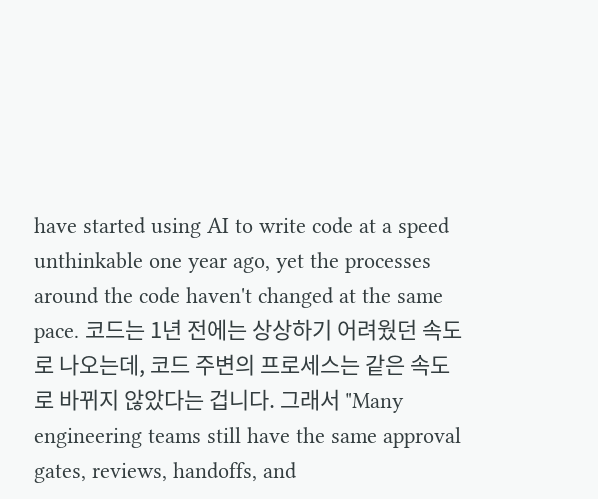have started using AI to write code at a speed unthinkable one year ago, yet the processes around the code haven't changed at the same pace. 코드는 1년 전에는 상상하기 어려웠던 속도로 나오는데, 코드 주변의 프로세스는 같은 속도로 바뀌지 않았다는 겁니다. 그래서 "Many engineering teams still have the same approval gates, reviews, handoffs, and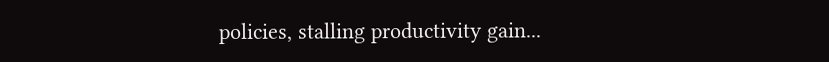policies, stalling productivity gain...